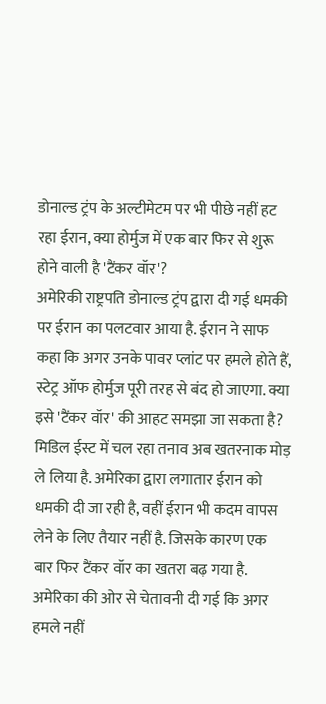डोनाल्ड ट्रंप के अल्टीमेटम पर भी पीछे नहीं हट रहा ईरान, क्या होर्मुज में एक बार फिर से शुरू होने वाली है 'टैंकर वॉर'?
अमेरिकी राष्ट्रपति डोनाल्ड ट्रंप द्वारा दी गई धमकी पर ईरान का पलटवार आया है. ईरान ने साफ कहा कि अगर उनके पावर प्लांट पर हमले होते हैं, स्टेट्र ऑफ होर्मुज पूरी तरह से बंद हो जाएगा. क्या इसे 'टैंकर वॉर' की आहट समझा जा सकता है?
मिडिल ईस्ट में चल रहा तनाव अब खतरनाक मोड़ ले लिया है. अमेरिका द्वारा लगातार ईरान को धमकी दी जा रही है, वहीं ईरान भी कदम वापस लेने के लिए तैयार नहीं है. जिसके कारण एक बार फिर टैंकर वॉर का खतरा बढ़ गया है.
अमेरिका की ओर से चेतावनी दी गई कि अगर हमले नहीं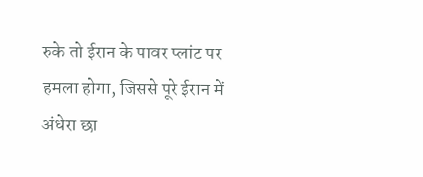रुके तो ईरान के पावर प्लांट पर हमला होगा, जिससे पूरे ईरान में अंधेरा छा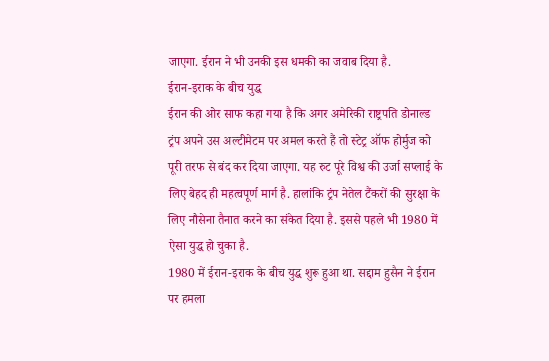जाएगा. ईरान ने भी उनकी इस धमकी का जवाब दिया है.
ईरान-इराक के बीच युद्ध
ईरान की ओर साफ कहा गया है कि अगर अमेरिकी राष्ट्रपति डोनाल्ड ट्रंप अपने उस अल्टीमेटम पर अमल करते हैं तो स्टेट्र ऑफ होर्मुज को पूरी तरफ से बंद कर दिया जाएगा. यह रुट पूरे विश्व की उर्जा सप्लाई के लिए बेहद ही महत्वपूर्ण मार्ग है. हालांकि ट्रंप नेतेल टैंकरों की सुरक्षा के लिए नौसेना तैनात करने का संकेत दिया है. इससे पहले भी 1980 में ऐसा युद्ध हो चुका है.
1980 में ईरान-इराक के बीच युद्ध शुरू हुआ था. सद्दाम हुसैन ने ईरान पर हमला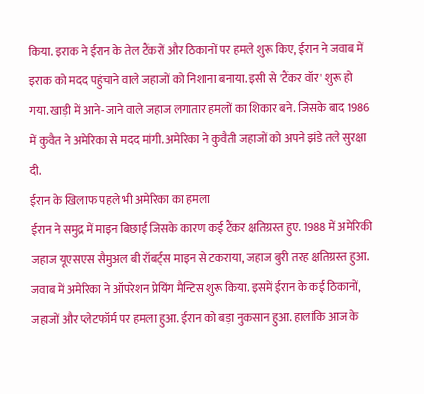किया. इराक ने ईरान के तेल टैंकरों और ठिकानों पर हमले शुरू किए, ईरान ने जवाब में इराक को मदद पहुंचाने वाले जहाजों को निशाना बनाया. इसी से 'टैंकर वॉर' शुरू हो गया. खाड़ी में आने-जाने वाले जहाज लगातार हमलों का शिकार बने. जिसके बाद 1986 में कुवैत ने अमेरिका से मदद मांगी. अमेरिका ने कुवैती जहाजों को अपने झंडे तले सुरक्षा दी.
ईरान के खिलाफ पहले भी अमेरिका का हमला
ईरान ने समुद्र में माइन बिछाईं जिसके कारण कई टैंकर क्षतिग्रस्त हुए. 1988 में अमेरिकी जहाज यूएसएस सैमुअल बी रॉबर्ट्स माइन से टकराया, जहाज बुरी तरह क्षतिग्रस्त हुआ. जवाब में अमेरिका ने ऑपरेशन प्रेयिंग मैन्टिस शुरू किया. इसमें ईरान के कई ठिकानों, जहाजों और प्लेटफॉर्म पर हमला हुआ. ईरान को बड़ा नुकसान हुआ. हालांकि आज के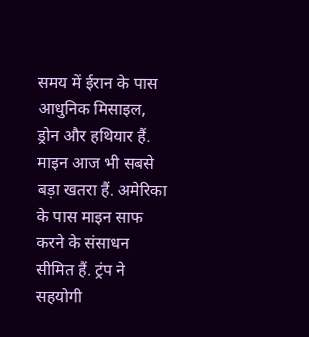समय में ईरान के पास आधुनिक मिसाइल, ड्रोन और हथियार हैं. माइन आज भी सबसे बड़ा खतरा हैं. अमेरिका के पास माइन साफ करने के संसाधन सीमित हैं. ट्रंप ने सहयोगी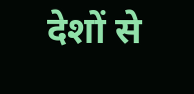देशों से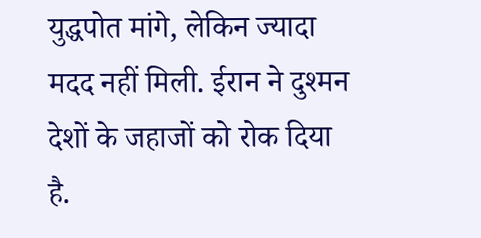युद्धपोत मांगे, लेकिन ज्यादा मदद नहीं मिली. ईरान ने दुश्मन देशों के जहाजों को रोक दिया है.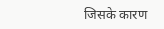जिसके कारण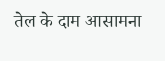तेल के दाम आसामना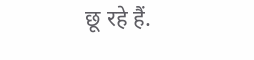छू रहे हैं.